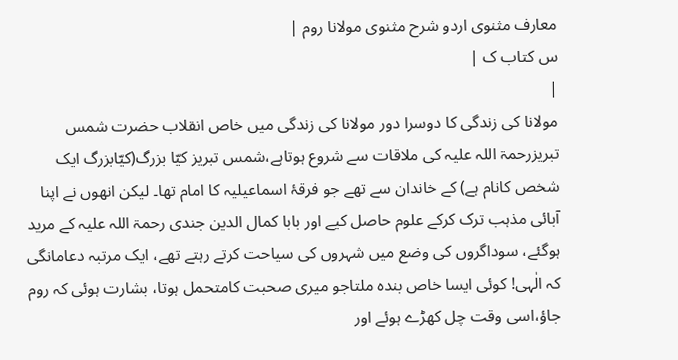معارف مثنوی اردو شرح مثنوی مولانا روم |
س کتاب ک |
|
مولانا کی زندگی کا دوسرا دور مولانا کی زندگی میں خاص انقلاب حضرت شمس تبریزرحمۃ اللہ علیہ کی ملاقات سے شروع ہوتاہے،شمس تبریز کیّا بزرگ(کیّابزرگ ایک شخص کانام ہے) کے خاندان سے تھے جو فرقۂ اسماعیلیہ کا امام تھا۔ لیکن انھوں نے اپنا آبائی مذہب ترک کرکے علوم حاصل کیے اور بابا کمال الدین جندی رحمۃ اللہ علیہ کے مرید ہوگئے، سوداگروں کی وضع میں شہروں کی سیاحت کرتے رہتے تھے، ایک مرتبہ دعامانگی کہ الٰہی! کوئی ایسا خاص بندہ ملتاجو میری صحبت کامتحمل ہوتا، بشارت ہوئی کہ روم جاؤ،اسی وقت چل کھڑے ہوئے اور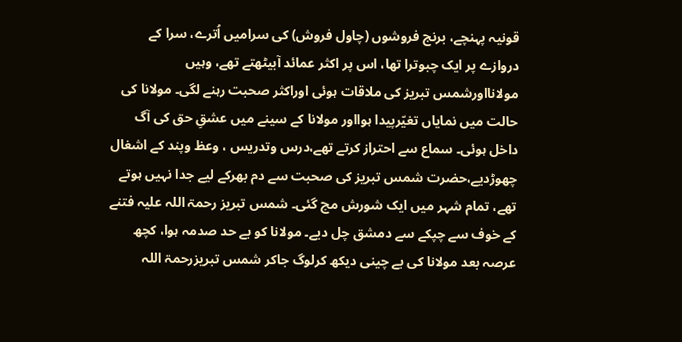قونیہ پہنچے، برنج فروشوں (چاول فروش) کی سرامیں اُترے، سرا کے دروازے پر ایک چبوترا تھا، اس پر اکثر عمائد آبیٹھتے تھے، وہیں مولانااورشمس تبریز کی ملاقات ہوئی اوراکثر صحبت رہنے لگی۔ مولانا کی حالت میں نمایاں تغیّرپیدا ہوااور مولانا کے سینے میں عشقِ حق کی آگ داخل ہوئی۔ سماع سے احتراز کرتے تھے،درس وتدریس ، وعظ وپند کے اشغال چھوڑدیے،حضرت شمس تبریز کی صحبت سے دم بھرکے لیے جدا نہیں ہوتے تھے، تمام شہر میں ایک شورش مچ گئی۔ شمس تبریز رحمۃ اللہ علیہ فتنے کے خوف سے چپکے سے دمشق چل دیے۔ مولانا کو بے حد صدمہ ہوا، کچھ عرصہ بعد مولانا کی بے چینی دیکھ کرلوگ جاکر شمس تبریزرحمۃ اللہ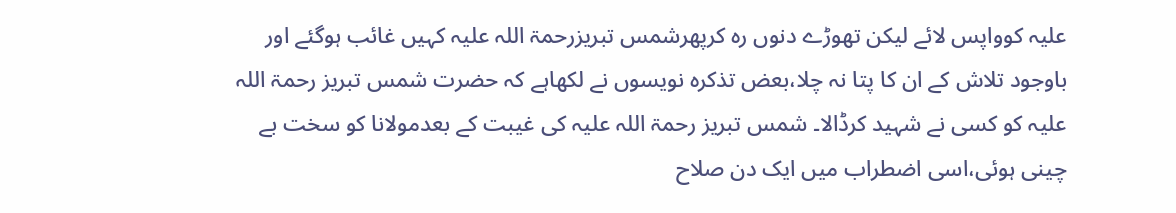علیہ کوواپس لائے لیکن تھوڑے دنوں رہ کرپھرشمس تبریزرحمۃ اللہ علیہ کہیں غائب ہوگئے اور باوجود تلاش کے ان کا پتا نہ چلا،بعض تذکرہ نویسوں نے لکھاہے کہ حضرت شمس تبریز رحمۃ اللہ علیہ کو کسی نے شہید کرڈالا۔ شمس تبریز رحمۃ اللہ علیہ کی غیبت کے بعدمولانا کو سخت بے چینی ہوئی،اسی اضطراب میں ایک دن صلاح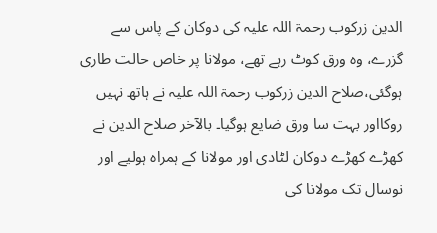الدین زرکوب رحمۃ اللہ علیہ کی دوکان کے پاس سے گزرے، وہ ورق کوٹ رہے تھے، مولانا پر خاص حالت طاری ہوگئی،صلاح الدین زرکوب رحمۃ اللہ علیہ نے ہاتھ نہیں روکااور بہت سا ورق ضایع ہوگیا۔ بالآخر صلاح الدین نے کھڑے کھڑے دوکان لٹادی اور مولانا کے ہمراہ ہولیے اور نوسال تک مولانا کی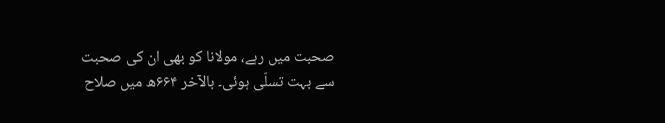صحبت میں رہے، مولانا کو بھی ان کی صحبت سے بہت تسلّی ہوئی۔ بالآخر ۶۶۴ھ میں صلاح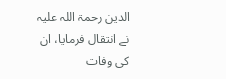الدین رحمۃ اللہ علیہ نے انتقال فرمایا، ان کی وفات